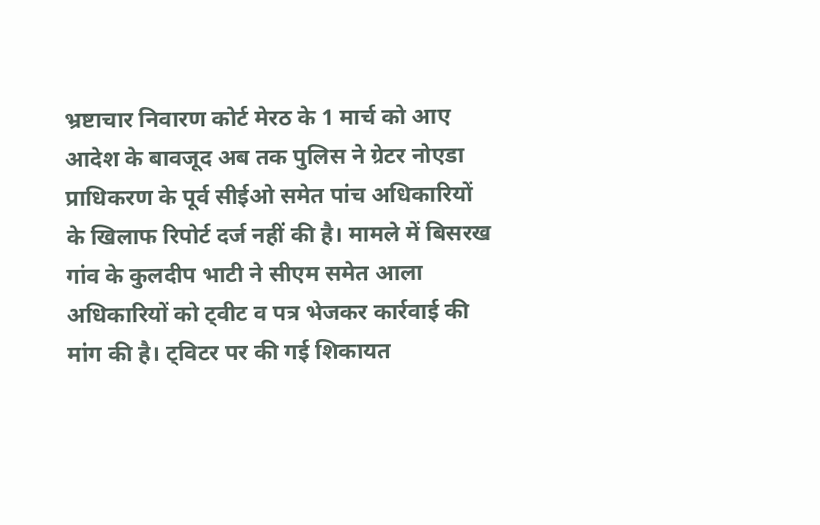भ्रष्टाचार निवारण कोर्ट मेरठ के 1 मार्च को आए आदेश के बावजूद अब तक पुलिस ने ग्रेटर नोएडा प्राधिकरण के पूर्व सीईओ समेत पांच अधिकारियों के खिलाफ रिपोर्ट दर्ज नहीं की है। मामले में बिसरख गांव के कुलदीप भाटी ने सीएम समेत आला अधिकारियों को ट्वीट व पत्र भेजकर कार्रवाई की मांग की है। ट्विटर पर की गई शिकायत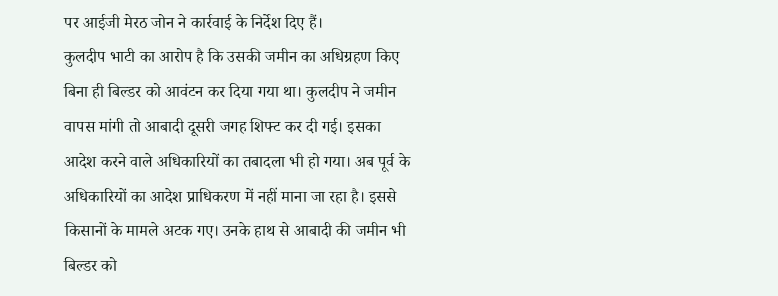पर आईजी मेरठ जोन ने कार्रवाई के निर्देश दिए हैं।
कुलदीप भाटी का आरोप है कि उसकी जमीन का अधिग्रहण किए बिना ही बिल्डर को आवंटन कर दिया गया था। कुलदीप ने जमीन वापस मांगी तो आबादी दूसरी जगह शिफ्ट कर दी गई। इसका आदेश करने वाले अधिकारियों का तबादला भी हो गया। अब पूर्व के अधिकारियों का आदेश प्राधिकरण में नहीं माना जा रहा है। इससे किसानों के मामले अटक गए। उनके हाथ से आबादी की जमीन भी बिल्डर को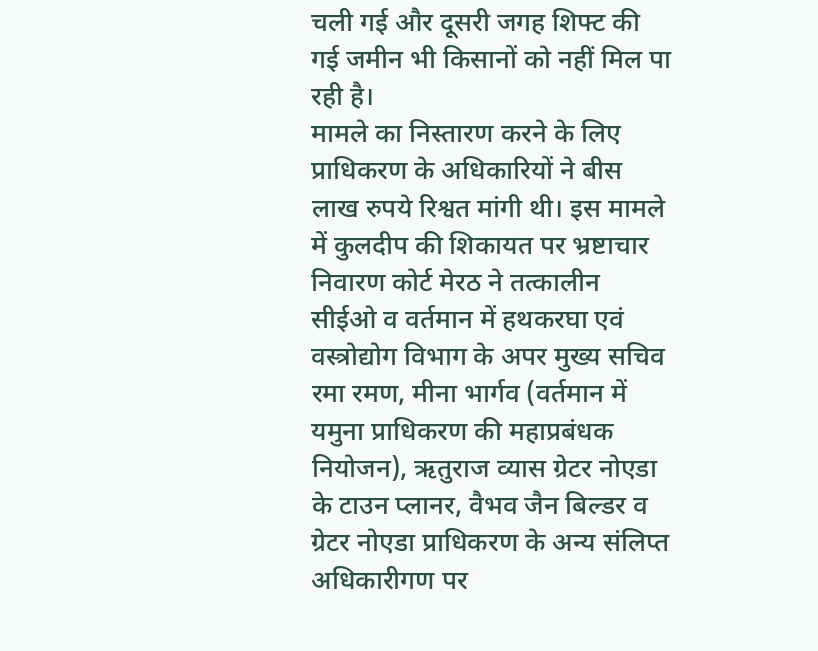चली गई और दूसरी जगह शिफ्ट की गई जमीन भी किसानों को नहीं मिल पा रही है।
मामले का निस्तारण करने के लिए प्राधिकरण के अधिकारियों ने बीस लाख रुपये रिश्वत मांगी थी। इस मामले में कुलदीप की शिकायत पर भ्रष्टाचार निवारण कोर्ट मेरठ ने तत्कालीन सीईओ व वर्तमान में हथकरघा एवं वस्त्रोद्योग विभाग के अपर मुख्य सचिव रमा रमण, मीना भार्गव (वर्तमान में यमुना प्राधिकरण की महाप्रबंधक नियोजन), ऋतुराज व्यास ग्रेटर नोएडा के टाउन प्लानर, वैभव जैन बिल्डर व ग्रेटर नोएडा प्राधिकरण के अन्य संलिप्त अधिकारीगण पर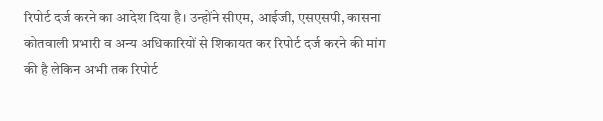रिपोर्ट दर्ज करने का आदेश दिया है। उन्होंने सीएम, आईजी, एसएसपी, कासना कोतवाली प्रभारी व अन्य अधिकारियों से शिकायत कर रिपोर्ट दर्ज करने की मांग की है लेकिन अभी तक रिपोर्ट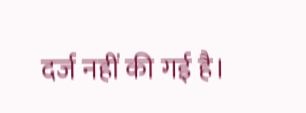दर्ज नहीं की गई है।